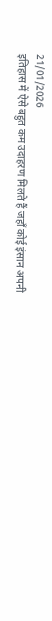21/01/2026
इतिहास में ऐसे बहुत कम उदाहरण मिलते हैं जहाँ कोई इंसान अपनी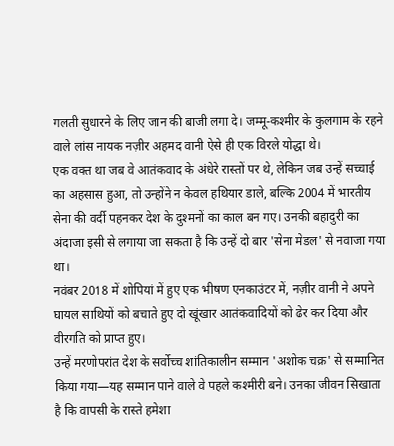गलती सुधारने के लिए जान की बाजी लगा दे। जम्मू-कश्मीर के कुलगाम के रहने वाले लांस नायक नज़ीर अहमद वानी ऐसे ही एक विरले योद्धा थे।
एक वक्त था जब वे आतंकवाद के अंधेरे रास्तों पर थे, लेकिन जब उन्हें सच्चाई का अहसास हुआ, तो उन्होंने न केवल हथियार डाले, बल्कि 2004 में भारतीय सेना की वर्दी पहनकर देश के दुश्मनों का काल बन गए। उनकी बहादुरी का अंदाजा इसी से लगाया जा सकता है कि उन्हें दो बार 'सेना मेडल' से नवाजा गया था।
नवंबर 2018 में शोपियां में हुए एक भीषण एनकाउंटर में, नज़ीर वानी ने अपने घायल साथियों को बचाते हुए दो खूंखार आतंकवादियों को ढेर कर दिया और वीरगति को प्राप्त हुए।
उन्हें मरणोपरांत देश के सर्वोच्च शांतिकालीन सम्मान 'अशोक चक्र' से सम्मानित किया गया—यह सम्मान पाने वाले वे पहले कश्मीरी बने। उनका जीवन सिखाता है कि वापसी के रास्ते हमेशा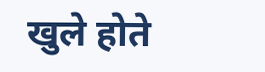खुले होते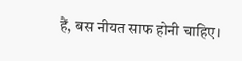हैं, बस नीयत साफ होनी चाहिए।